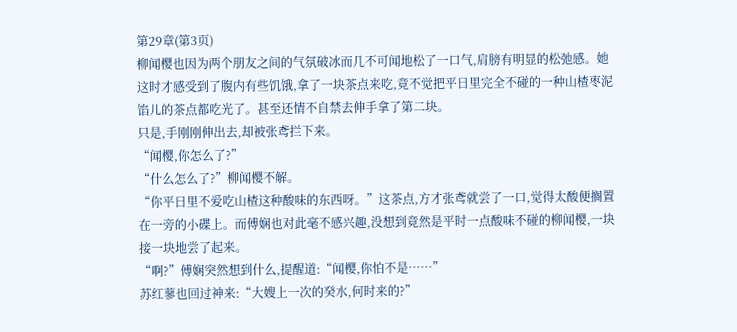第29章(第3页)
柳闻樱也因为两个朋友之间的气氛破冰而几不可闻地松了一口气,肩膀有明显的松弛感。她这时才感受到了腹内有些饥饿,拿了一块茶点来吃,竟不觉把平日里完全不碰的一种山楂枣泥馅儿的茶点都吃光了。甚至还情不自禁去伸手拿了第二块。
只是,手刚刚伸出去,却被张鸢拦下来。
“闻樱,你怎么了?”
“什么怎么了?”柳闻樱不解。
“你平日里不爱吃山楂这种酸味的东西呀。”这茶点,方才张鸢就尝了一口,觉得太酸便搁置在一旁的小碟上。而傅娴也对此毫不感兴趣,没想到竟然是平时一点酸味不碰的柳闻樱,一块接一块地尝了起来。
“啊?”傅娴突然想到什么,提醒道:“闻樱,你怕不是……”
苏红蓼也回过神来:“大嫂上一次的癸水,何时来的?”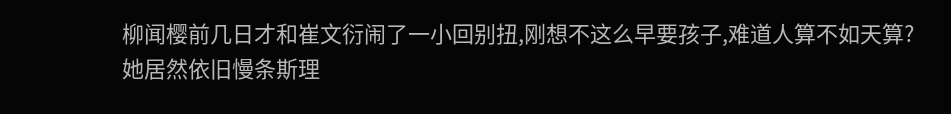柳闻樱前几日才和崔文衍闹了一小回别扭,刚想不这么早要孩子,难道人算不如天算?
她居然依旧慢条斯理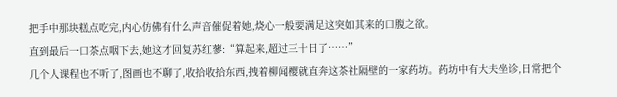把手中那块糕点吃完,内心仿佛有什么声音催促着她,烧心一般要满足这突如其来的口腹之欲。
直到最后一口茶点咽下去,她这才回复苏红蓼:“算起来,超过三十日了……”
几个人课程也不听了,图画也不聊了,收拾收拾东西,拽着柳闻樱就直奔这茶社隔壁的一家药坊。药坊中有大夫坐诊,日常把个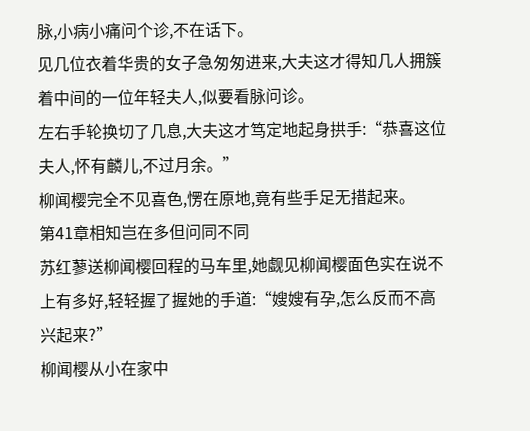脉,小病小痛问个诊,不在话下。
见几位衣着华贵的女子急匆匆进来,大夫这才得知几人拥簇着中间的一位年轻夫人,似要看脉问诊。
左右手轮换切了几息,大夫这才笃定地起身拱手:“恭喜这位夫人,怀有麟儿,不过月余。”
柳闻樱完全不见喜色,愣在原地,竟有些手足无措起来。
第41章相知岂在多但问同不同
苏红蓼送柳闻樱回程的马车里,她觑见柳闻樱面色实在说不上有多好,轻轻握了握她的手道:“嫂嫂有孕,怎么反而不高兴起来?”
柳闻樱从小在家中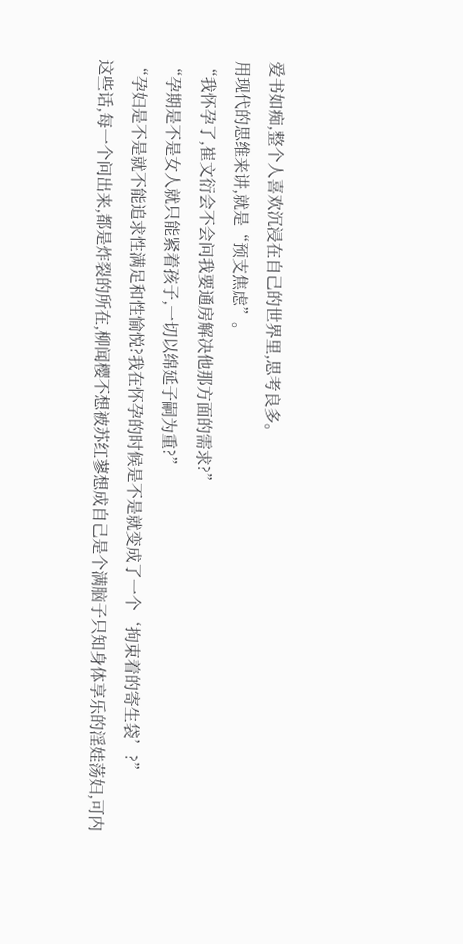爱书如痴,整个人喜欢沉浸在自己的世界里,思考良多。
用现代的思维来讲,就是“预支焦虑”。
“我怀孕了,崔文衍会不会问我要通房解决他那方面的需求?”
“孕期是不是女人就只能紧着孩子,一切以绵延子嗣为重?”
“孕妇是不是就不能追求性满足和性愉悦?我在怀孕的时候是不是就变成了一个‘拘束着的寄生袋’?”
这些话,每一个问出来,都是炸裂的所在,柳闻樱不想被苏红蓼想成自己是个满脑子只知身体享乐的淫娃荡妇,可内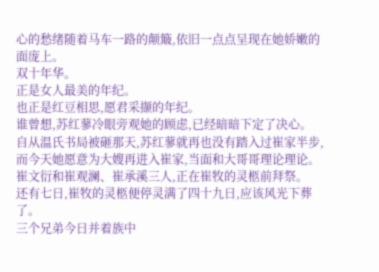心的愁绪随着马车一路的颠簸,依旧一点点呈现在她娇嫩的面庞上。
双十年华。
正是女人最美的年纪。
也正是红豆相思,愿君采撷的年纪。
谁曾想,苏红蓼冷眼旁观她的顾虑,已经暗暗下定了决心。
自从温氏书局被砸那天,苏红蓼就再也没有踏入过崔家半步,而今天她愿意为大嫂再进入崔家,当面和大哥哥理论理论。
崔文衍和崔观澜、崔承溪三人,正在崔牧的灵柩前拜祭。
还有七日,崔牧的灵柩便停灵满了四十九日,应该风光下葬了。
三个兄弟今日并着族中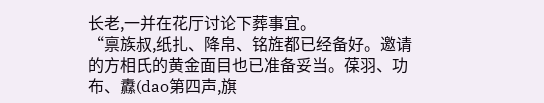长老,一并在花厅讨论下葬事宜。
“禀族叔,纸扎、降帛、铭旌都已经备好。邀请的方相氏的黄金面目也已准备妥当。葆羽、功布、纛(dao第四声,旗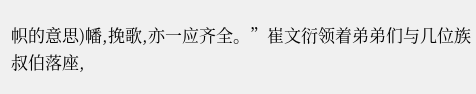帜的意思)幡,挽歌,亦一应齐全。”崔文衍领着弟弟们与几位族叔伯落座,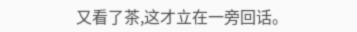又看了茶,这才立在一旁回话。